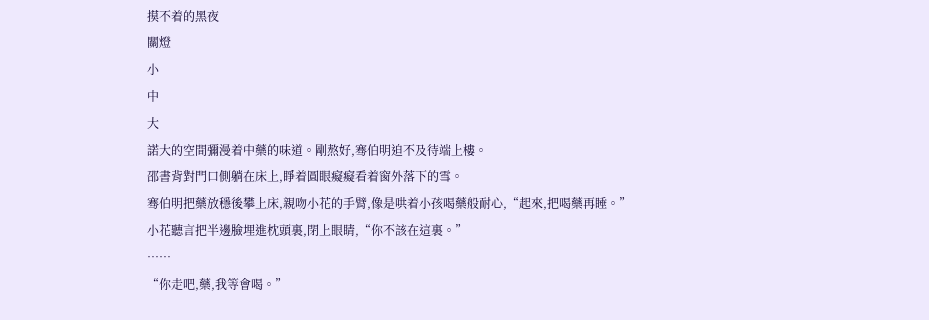摸不着的黑夜
關燈
小
中
大
諾大的空間彌漫着中藥的味道。剛熬好,骞伯明迫不及待端上樓。
邵書背對門口側躺在床上,睜着圓眼癡癡看着窗外落下的雪。
骞伯明把藥放穩後攀上床,親吻小花的手臂,像是哄着小孩喝藥般耐心,“起來,把喝藥再睡。”
小花聽言把半邊臉埋進枕頭裏,閉上眼睛,“你不該在這裏。”
……
“你走吧,藥,我等會喝。”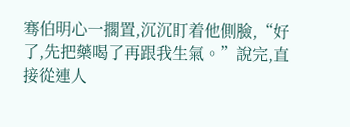骞伯明心一擱置,沉沉盯着他側臉,“好了,先把藥喝了再跟我生氣。”說完,直接從連人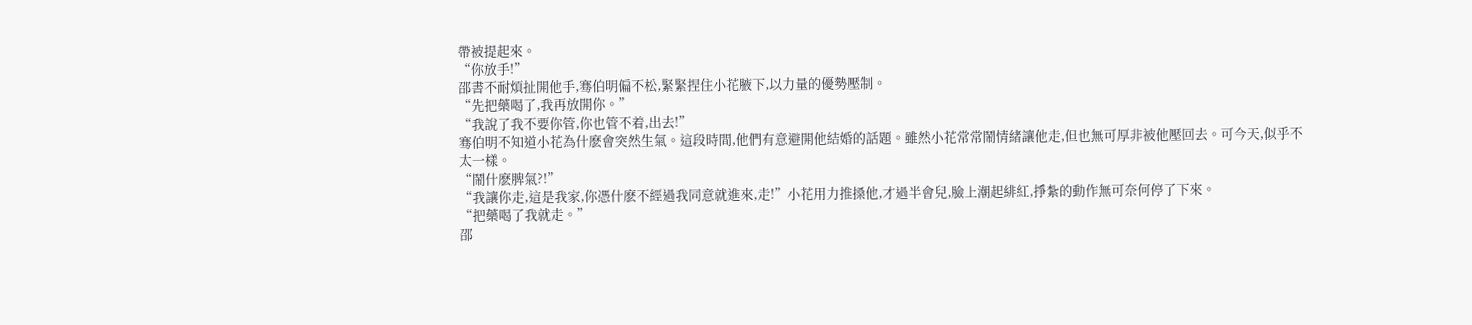帶被提起來。
“你放手!”
邵書不耐煩扯開他手,骞伯明偏不松,緊緊捏住小花腋下,以力量的優勢壓制。
“先把藥喝了,我再放開你。”
“我說了我不要你管,你也管不着,出去!”
骞伯明不知道小花為什麽會突然生氣。這段時間,他們有意避開他結婚的話題。雖然小花常常鬧情緒讓他走,但也無可厚非被他壓回去。可今天,似乎不太一樣。
“鬧什麽脾氣?!”
“我讓你走,這是我家,你憑什麽不經過我同意就進來,走!”小花用力推搡他,才過半會兒,臉上潮起緋紅,掙紮的動作無可奈何停了下來。
“把藥喝了我就走。”
邵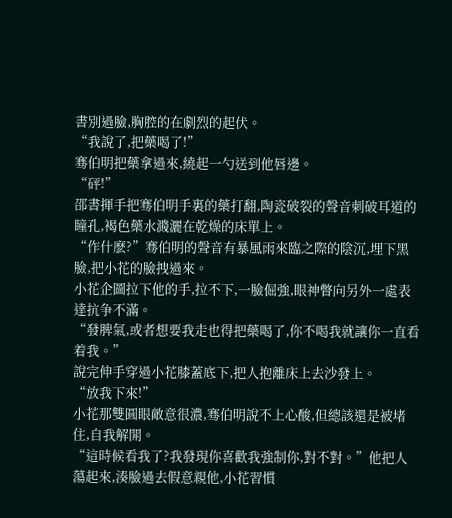書別過臉,胸腔的在劇烈的起伏。
“我說了,把藥喝了!”
骞伯明把藥拿過來,繞起一勺送到他唇邊。
“砰!”
邵書揮手把骞伯明手裏的藥打翻,陶瓷破裂的聲音刺破耳道的瞳孔,褐色藥水濺灑在乾燥的床單上。
“作什麽?”骞伯明的聲音有暴風雨來臨之際的陰沉,埋下黑臉,把小花的臉拽過來。
小花企圖拉下他的手,拉不下,一臉倔強,眼神瞥向另外一處表達抗争不滿。
“發脾氣,或者想要我走也得把藥喝了,你不喝我就讓你一直看着我。”
說完伸手穿過小花膝蓋底下,把人抱離床上去沙發上。
“放我下來!”
小花那雙圓眼敵意很濃,骞伯明說不上心酸,但總該還是被堵住,自我解開。
“這時候看我了?我發現你喜歡我強制你,對不對。”他把人蕩起來,湊臉過去假意親他,小花習慣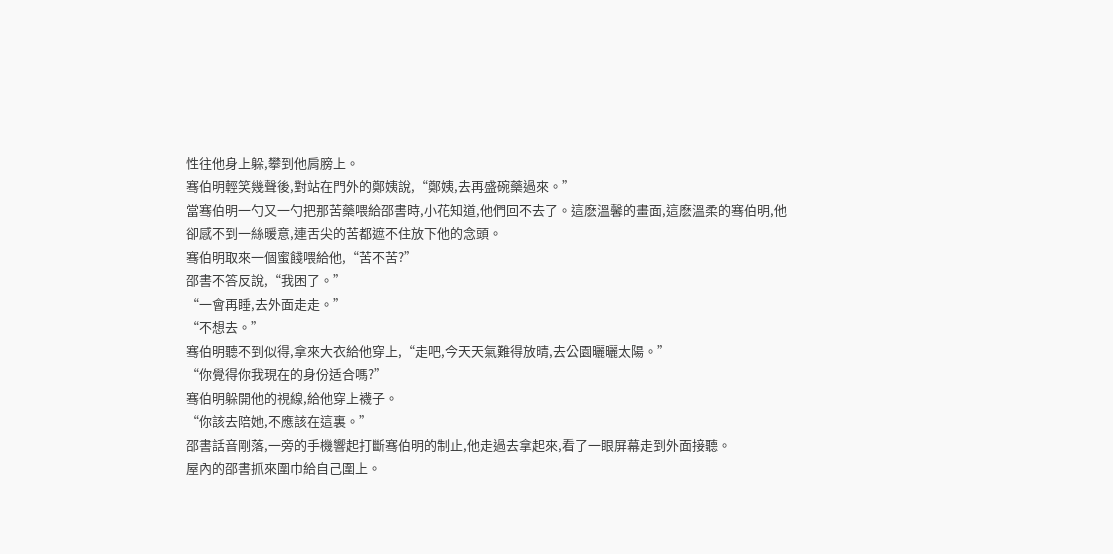性往他身上躲,攀到他肩膀上。
骞伯明輕笑幾聲後,對站在門外的鄭姨說,“鄭姨,去再盛碗藥過來。”
當骞伯明一勺又一勺把那苦藥喂給邵書時,小花知道,他們回不去了。這麽溫馨的畫面,這麽溫柔的骞伯明,他卻感不到一絲暖意,連舌尖的苦都遮不住放下他的念頭。
骞伯明取來一個蜜餞喂給他,“苦不苦?”
邵書不答反說,“我困了。”
“一會再睡,去外面走走。”
“不想去。”
骞伯明聽不到似得,拿來大衣給他穿上,“走吧,今天天氣難得放晴,去公園曬曬太陽。”
“你覺得你我現在的身份适合嗎?”
骞伯明躲開他的視線,給他穿上襪子。
“你該去陪她,不應該在這裏。”
邵書話音剛落,一旁的手機響起打斷骞伯明的制止,他走過去拿起來,看了一眼屏幕走到外面接聽。
屋內的邵書抓來圍巾給自己圍上。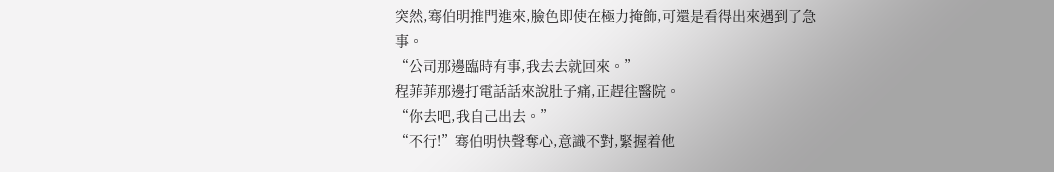突然,骞伯明推門進來,臉色即使在極力掩飾,可還是看得出來遇到了急事。
“公司那邊臨時有事,我去去就回來。”
程菲菲那邊打電話話來說肚子痛,正趕往醫院。
“你去吧,我自己出去。”
“不行!”骞伯明快聲奪心,意識不對,緊握着他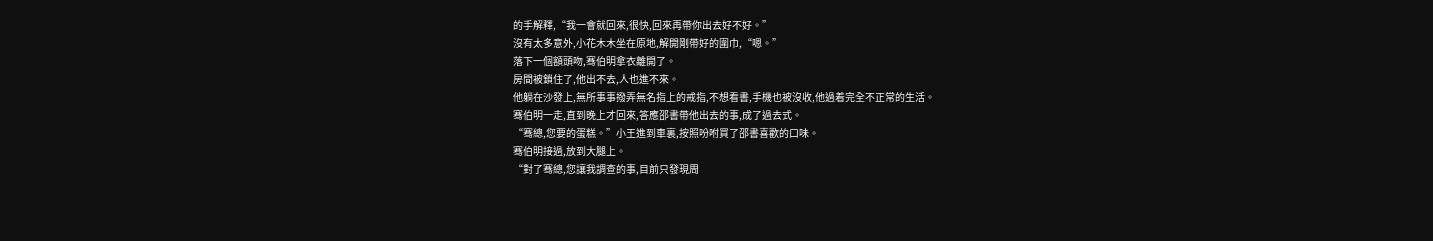的手解釋,“我一會就回來,很快,回來再帶你出去好不好。”
沒有太多意外,小花木木坐在原地,解開剛帶好的圍巾,“嗯。”
落下一個額頭吻,骞伯明拿衣離開了。
房間被鎖住了,他出不去,人也進不來。
他躺在沙發上,無所事事撥弄無名指上的戒指,不想看書,手機也被沒收,他過着完全不正常的生活。
骞伯明一走,直到晚上才回來,答應邵書帶他出去的事,成了過去式。
“骞總,您要的蛋糕。”小王進到車裏,按照吩咐買了邵書喜歡的口味。
骞伯明接過,放到大腿上。
“對了骞總,您讓我調查的事,目前只發現周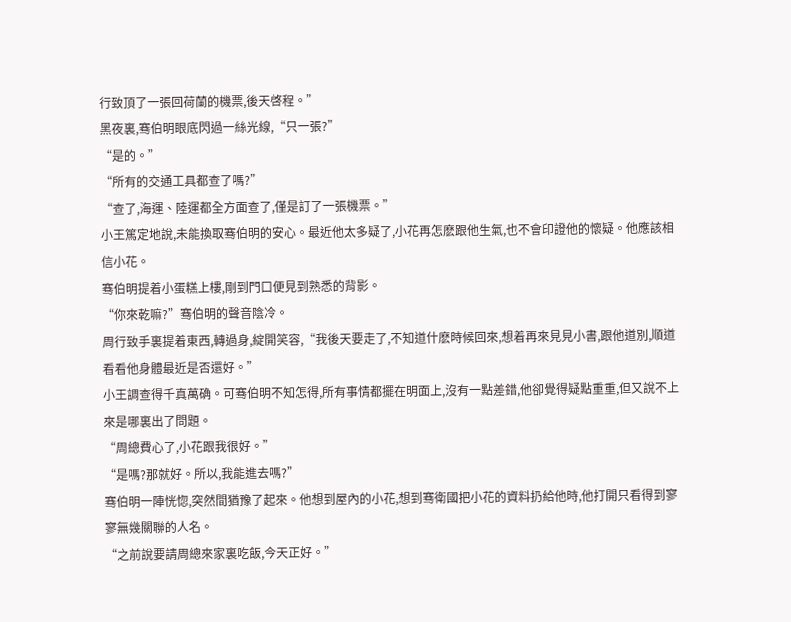行致頂了一張回荷蘭的機票,後天啓程。”
黑夜裏,骞伯明眼底閃過一絲光線,“只一張?”
“是的。”
“所有的交通工具都查了嗎?”
“查了,海運、陸運都全方面查了,僅是訂了一張機票。”
小王篤定地說,未能換取骞伯明的安心。最近他太多疑了,小花再怎麽跟他生氣,也不會印證他的懷疑。他應該相信小花。
骞伯明提着小蛋糕上樓,剛到門口便見到熟悉的背影。
“你來乾嘛?”骞伯明的聲音陰冷。
周行致手裏提着東西,轉過身,綻開笑容,“我後天要走了,不知道什麽時候回來,想着再來見見小書,跟他道別,順道看看他身體最近是否還好。”
小王調查得千真萬确。可骞伯明不知怎得,所有事情都擺在明面上,沒有一點差錯,他卻覺得疑點重重,但又說不上來是哪裏出了問題。
“周總費心了,小花跟我很好。”
“是嗎?那就好。所以,我能進去嗎?”
骞伯明一陣恍惚,突然間猶豫了起來。他想到屋內的小花,想到骞衛國把小花的資料扔給他時,他打開只看得到寥寥無幾關聯的人名。
“之前說要請周總來家裏吃飯,今天正好。”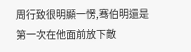周行致很明顯一愣,骞伯明還是第一次在他面前放下敵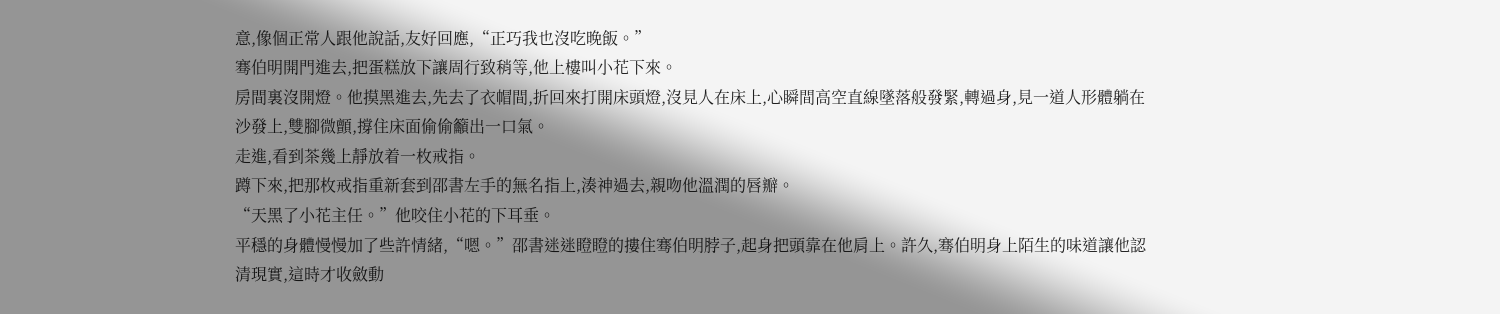意,像個正常人跟他說話,友好回應,“正巧我也沒吃晚飯。”
骞伯明開門進去,把蛋糕放下讓周行致稍等,他上樓叫小花下來。
房間裏沒開燈。他摸黑進去,先去了衣帽間,折回來打開床頭燈,沒見人在床上,心瞬間高空直線墜落般發緊,轉過身,見一道人形體躺在沙發上,雙腳微顫,撐住床面偷偷籲出一口氣。
走進,看到茶幾上靜放着一枚戒指。
蹲下來,把那枚戒指重新套到邵書左手的無名指上,湊神過去,親吻他溫潤的唇瓣。
“天黑了小花主任。”他咬住小花的下耳垂。
平穩的身體慢慢加了些許情緒,“嗯。”邵書迷迷瞪瞪的摟住骞伯明脖子,起身把頭靠在他肩上。許久,骞伯明身上陌生的味道讓他認清現實,這時才收斂動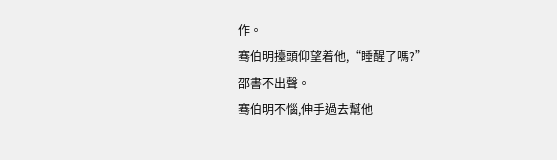作。
骞伯明擡頭仰望着他,“睡醒了嗎?”
邵書不出聲。
骞伯明不惱,伸手過去幫他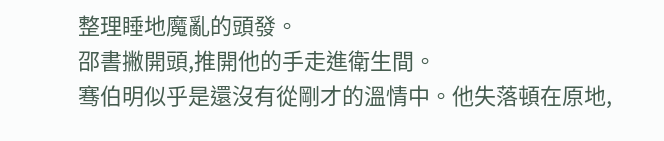整理睡地魔亂的頭發。
邵書撇開頭,推開他的手走進衛生間。
骞伯明似乎是還沒有從剛才的溫情中。他失落頓在原地,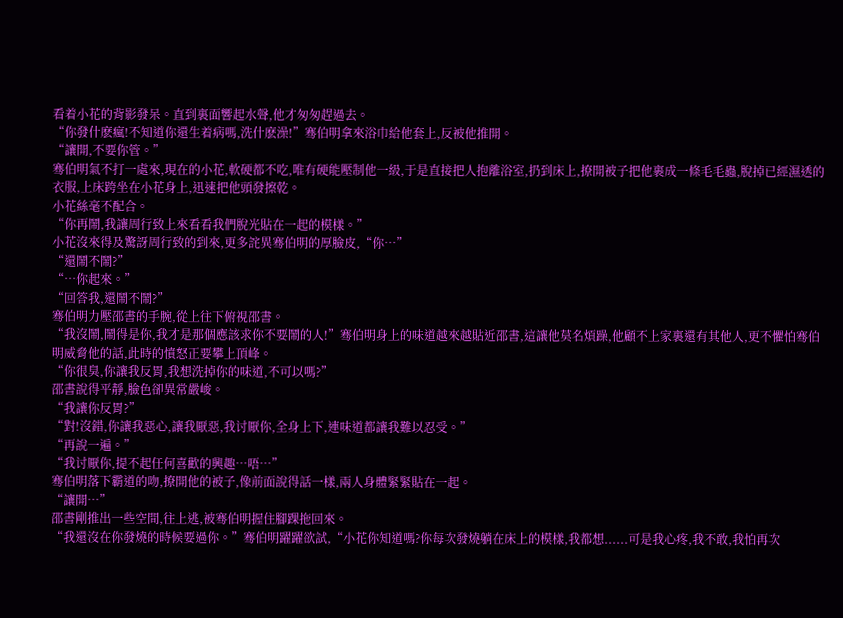看着小花的背影發呆。直到裏面響起水聲,他才匆匆趕過去。
“你發什麽瘋!不知道你還生着病嗎,洗什麽澡!”骞伯明拿來浴巾給他套上,反被他推開。
“讓開,不要你管。”
骞伯明氣不打一處來,現在的小花,軟硬都不吃,唯有硬能壓制他一級,于是直接把人抱離浴室,扔到床上,撩開被子把他裹成一條毛毛蟲,脫掉已經濕透的衣服,上床跨坐在小花身上,迅速把他頭發擦乾。
小花絲毫不配合。
“你再鬧,我讓周行致上來看看我們脫光貼在一起的模樣。”
小花沒來得及驚訝周行致的到來,更多詫異骞伯明的厚臉皮,“你…”
“還鬧不鬧?”
“…你起來。”
“回答我,還鬧不鬧?”
骞伯明力壓邵書的手腕,從上往下俯視邵書。
“我沒鬧,鬧得是你,我才是那個應該求你不要鬧的人!”骞伯明身上的味道越來越貼近邵書,這讓他莫名煩躁,他顧不上家裏還有其他人,更不懼怕骞伯明威脅他的話,此時的憤怒正要攀上頂峰。
“你很臭,你讓我反胃,我想洗掉你的味道,不可以嗎?”
邵書說得平靜,臉色卻異常嚴峻。
“我讓你反胃?”
“對!沒錯,你讓我惡心,讓我厭惡,我讨厭你,全身上下,連味道都讓我難以忍受。”
“再說一遍。”
“我讨厭你,提不起任何喜歡的興趣…唔…”
骞伯明落下霸道的吻,撩開他的被子,像前面說得話一樣,兩人身體緊緊貼在一起。
“讓開…”
邵書剛推出一些空間,往上逃,被骞伯明握住腳踝拖回來。
“我還沒在你發燒的時候要過你。”骞伯明躍躍欲試,“小花你知道嗎?你每次發燒躺在床上的模樣,我都想......可是我心疼,我不敢,我怕再次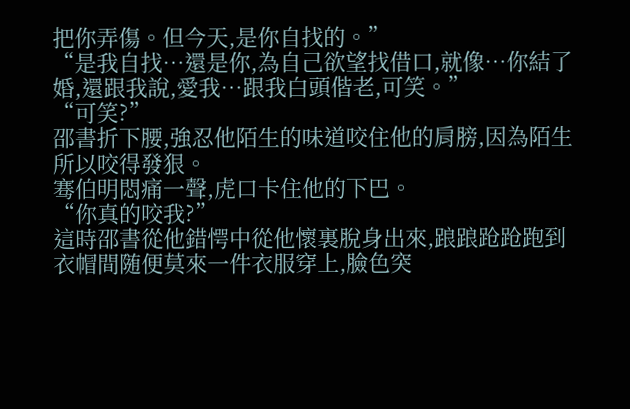把你弄傷。但今天,是你自找的。”
“是我自找…還是你,為自己欲望找借口,就像…你結了婚,還跟我說,愛我…跟我白頭偕老,可笑。”
“可笑?”
邵書折下腰,強忍他陌生的味道咬住他的肩膀,因為陌生所以咬得發狠。
骞伯明悶痛一聲,虎口卡住他的下巴。
“你真的咬我?”
這時邵書從他錯愕中從他懷裏脫身出來,踉踉跄跄跑到衣帽間随便莫來一件衣服穿上,臉色突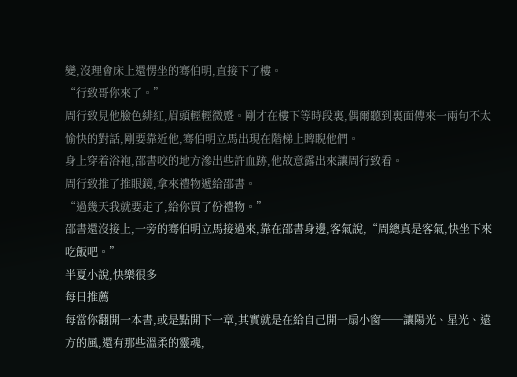變,沒理會床上還愣坐的骞伯明,直接下了樓。
“行致哥你來了。”
周行致見他臉色緋紅,眉頭輕輕微蹙。剛才在樓下等時段裏,偶爾聽到裏面傳來一兩句不太愉快的對話,剛要靠近他,骞伯明立馬出現在階梯上睥睨他們。
身上穿着浴袍,邵書咬的地方滲出些許血跡,他故意露出來讓周行致看。
周行致推了推眼鏡,拿來禮物遞給邵書。
“過幾天我就要走了,給你買了份禮物。”
邵書還沒接上,一旁的骞伯明立馬接過來,靠在邵書身邊,客氣說,“周總真是客氣,快坐下來吃飯吧。”
半夏小說,快樂很多
每日推薦
每當你翻開一本書,或是點開下一章,其實就是在給自己開一扇小窗──讓陽光、星光、遠方的風,還有那些溫柔的靈魂,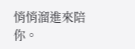悄悄溜進來陪你。